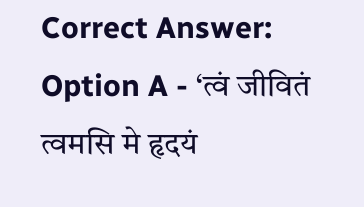Correct Answer:
Option A - ‘त्वं जीवितं त्वमसि मे हृदयं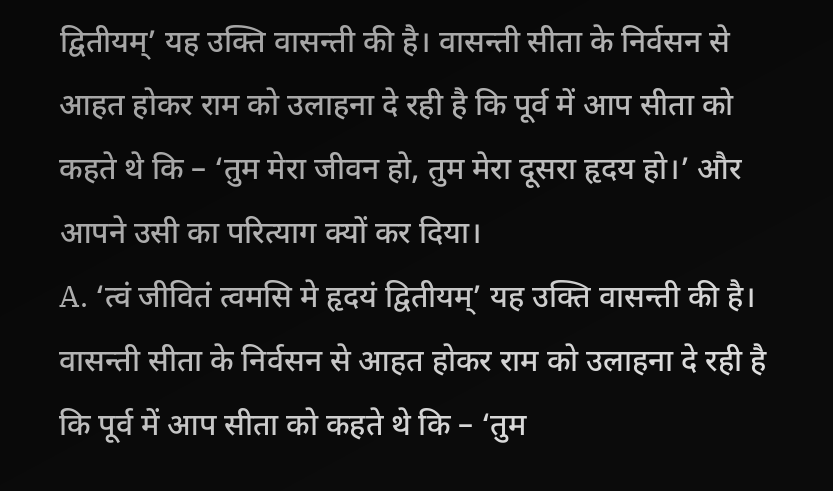द्वितीयम्’ यह उक्ति वासन्ती की है। वासन्ती सीता के निर्वसन से आहत होकर राम को उलाहना दे रही है कि पूर्व में आप सीता को कहते थे कि – ‘तुम मेरा जीवन हो, तुम मेरा दूसरा हृदय हो।’ और आपने उसी का परित्याग क्यों कर दिया।
A. ‘त्वं जीवितं त्वमसि मे हृदयं द्वितीयम्’ यह उक्ति वासन्ती की है। वासन्ती सीता के निर्वसन से आहत होकर राम को उलाहना दे रही है कि पूर्व में आप सीता को कहते थे कि – ‘तुम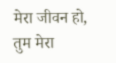मेरा जीवन हो, तुम मेरा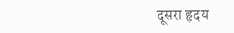दूसरा हृदय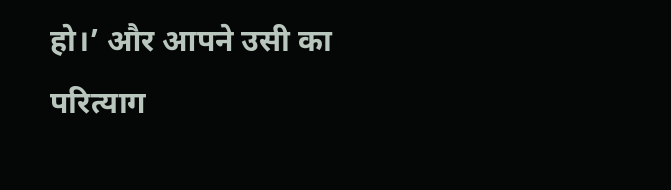हो।’ और आपने उसी का परित्याग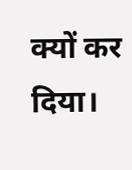क्यों कर दिया।